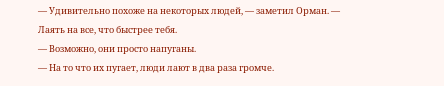— Удивительно похоже на некоторых людей, — заметил Орман. — Лаять на все, что быстрее тебя.
— Возможно, они просто напуганы.
— На то что их пугает, люди лают в два раза громче.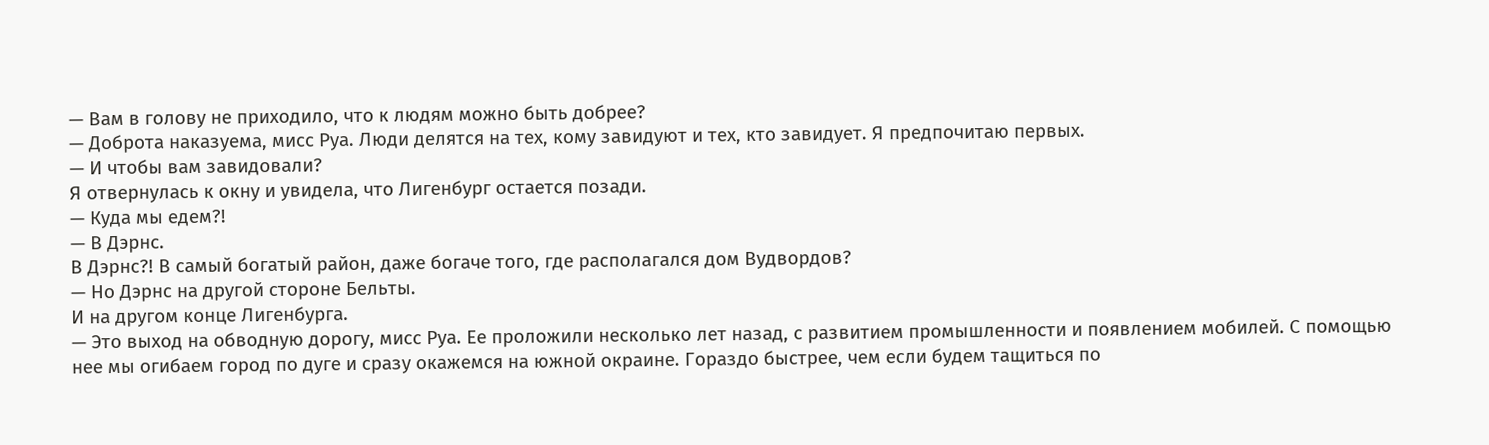— Вам в голову не приходило, что к людям можно быть добрее?
— Доброта наказуема, мисс Руа. Люди делятся на тех, кому завидуют и тех, кто завидует. Я предпочитаю первых.
— И чтобы вам завидовали?
Я отвернулась к окну и увидела, что Лигенбург остается позади.
— Куда мы едем?!
— В Дэрнс.
В Дэрнс?! В самый богатый район, даже богаче того, где располагался дом Вудвордов?
— Но Дэрнс на другой стороне Бельты.
И на другом конце Лигенбурга.
— Это выход на обводную дорогу, мисс Руа. Ее проложили несколько лет назад, с развитием промышленности и появлением мобилей. С помощью нее мы огибаем город по дуге и сразу окажемся на южной окраине. Гораздо быстрее, чем если будем тащиться по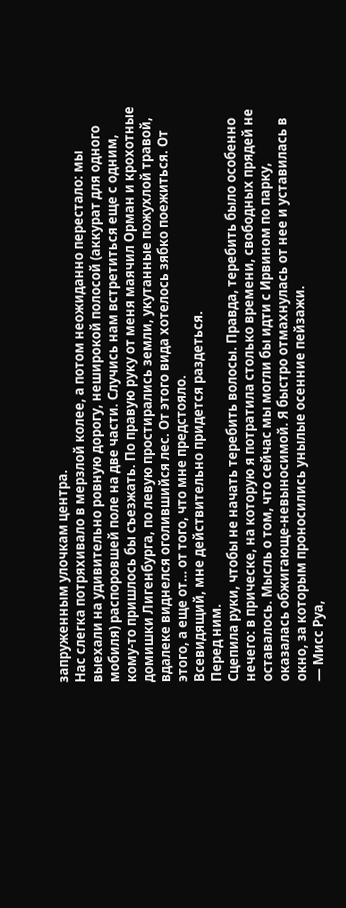запруженным улочкам центра.
Нас слегка потряхивало в мерзлой колее, а потом неожиданно перестало: мы выехали на удивительно ровную дорогу, неширокой полосой (аккурат для одного мобиля) распоровшей поле на две части. Случись нам встретиться еще с одним, кому-то пришлось бы съезжать. По правую руку от меня маячил Орман и крохотные домишки Лигенбурга, по левую простирались земли, укутанные пожухлой травой, вдалеке виднелся оголившийся лес. От этого вида хотелось зябко поежиться. От этого, а еще от… от того, что мне предстояло.
Всевидящий, мне действительно придется раздеться.
Перед ним.
Сцепила руки, чтобы не начать теребить волосы. Правда, теребить было особенно нечего: в прическе, на которую я потратила столько времени, свободных прядей не оставалось. Мысль о том, что сейчас мы могли бы идти с Ирвином по парку, оказалась обжигающе-невыносимой. Я быстро отмахнулась от нее и уставилась в окно, за которым проносились унылые осенние пейзажи.
— Мисс Руа,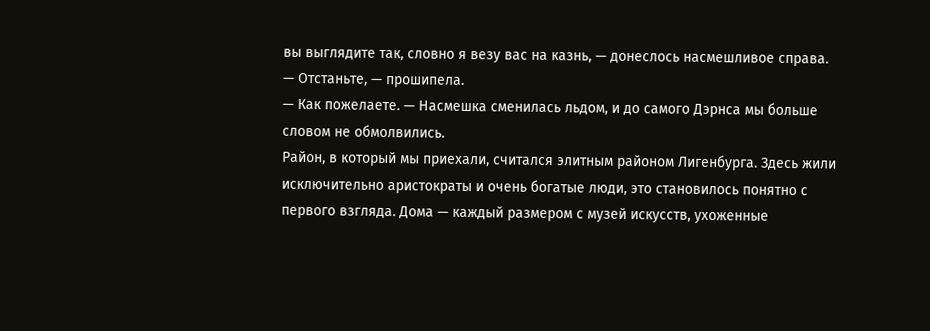вы выглядите так, словно я везу вас на казнь, — донеслось насмешливое справа.
— Отстаньте, — прошипела.
— Как пожелаете. — Насмешка сменилась льдом, и до самого Дэрнса мы больше словом не обмолвились.
Район, в который мы приехали, считался элитным районом Лигенбурга. Здесь жили исключительно аристократы и очень богатые люди, это становилось понятно с первого взгляда. Дома — каждый размером с музей искусств, ухоженные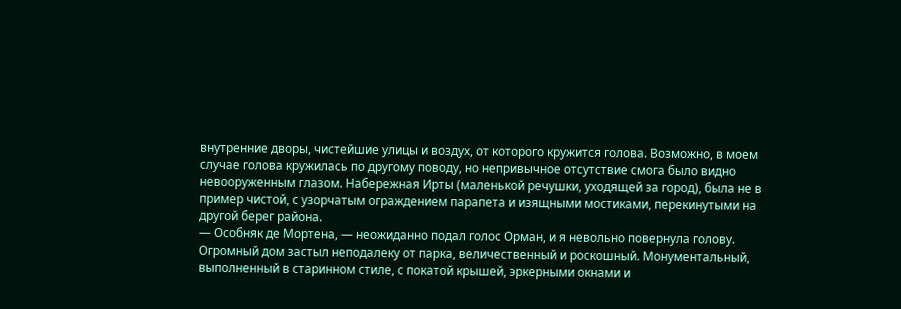внутренние дворы, чистейшие улицы и воздух, от которого кружится голова. Возможно, в моем случае голова кружилась по другому поводу, но непривычное отсутствие смога было видно невооруженным глазом. Набережная Ирты (маленькой речушки, уходящей за город), была не в пример чистой, с узорчатым ограждением парапета и изящными мостиками, перекинутыми на другой берег района.
— Особняк де Мортена, — неожиданно подал голос Орман, и я невольно повернула голову.
Огромный дом застыл неподалеку от парка, величественный и роскошный. Монументальный, выполненный в старинном стиле, с покатой крышей, эркерными окнами и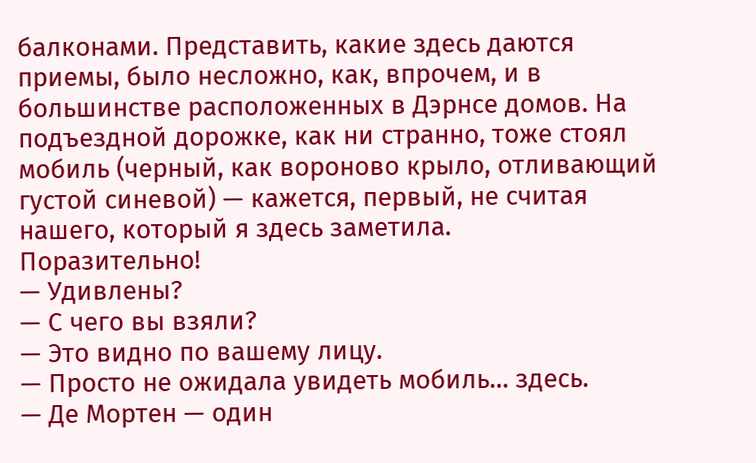балконами. Представить, какие здесь даются приемы, было несложно, как, впрочем, и в большинстве расположенных в Дэрнсе домов. На подъездной дорожке, как ни странно, тоже стоял мобиль (черный, как вороново крыло, отливающий густой синевой) — кажется, первый, не считая нашего, который я здесь заметила.
Поразительно!
— Удивлены?
— С чего вы взяли?
— Это видно по вашему лицу.
— Просто не ожидала увидеть мобиль… здесь.
— Де Мортен — один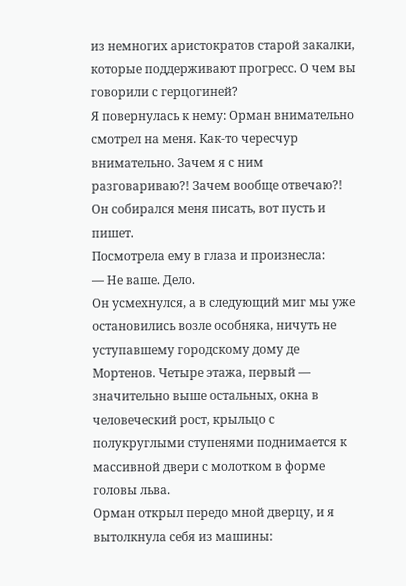из немногих аристократов старой закалки, которые поддерживают прогресс. О чем вы говорили с герцогиней?
Я повернулась к нему: Орман внимательно смотрел на меня. Как-то чересчур внимательно. Зачем я с ним разговариваю?! Зачем вообще отвечаю?! Он собирался меня писать, вот пусть и пишет.
Посмотрела ему в глаза и произнесла:
— Не ваше. Дело.
Он усмехнулся, а в следующий миг мы уже остановились возле особняка, ничуть не уступавшему городскому дому де Мортенов. Четыре этажа, первый — значительно выше остальных, окна в человеческий рост, крыльцо с полукруглыми ступенями поднимается к массивной двери с молотком в форме головы льва.
Орман открыл передо мной дверцу, и я вытолкнула себя из машины: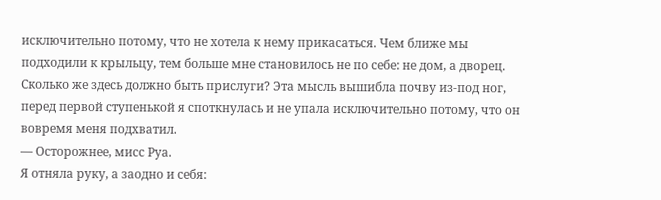исключительно потому, что не хотела к нему прикасаться. Чем ближе мы подходили к крыльцу, тем больше мне становилось не по себе: не дом, а дворец. Сколько же здесь должно быть прислуги? Эта мысль вышибла почву из-под ног, перед первой ступенькой я споткнулась и не упала исключительно потому, что он вовремя меня подхватил.
— Осторожнее, мисс Руа.
Я отняла руку, а заодно и себя: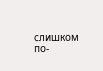слишком по-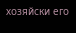хозяйски его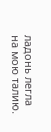ладонь легла на мою талию.